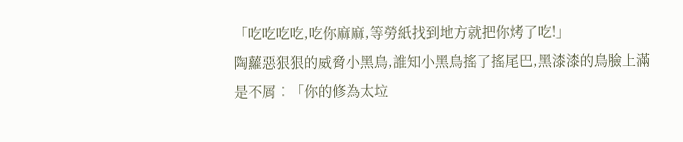「吃吃吃吃,吃你麻麻,等勞紙找到地方就把你烤了吃!」
陶蘿惡狠狠的威脅小黑鳥,誰知小黑鳥搖了搖尾巴,黑漆漆的鳥臉上滿是不屑︰「你的修為太垃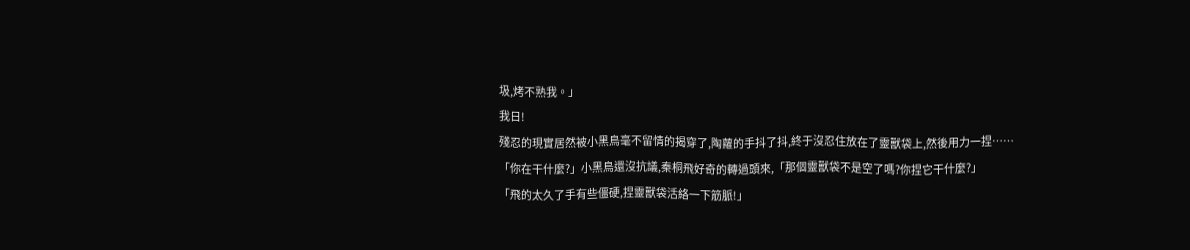圾,烤不熟我。」
我日!
殘忍的現實居然被小黑鳥毫不留情的揭穿了,陶蘿的手抖了抖,終于沒忍住放在了靈獸袋上,然後用力一捏……
「你在干什麼?」小黑鳥還沒抗議,秦桐飛好奇的轉過頭來,「那個靈獸袋不是空了嗎?你捏它干什麼?」
「飛的太久了手有些僵硬,捏靈獸袋活絡一下筋脈!」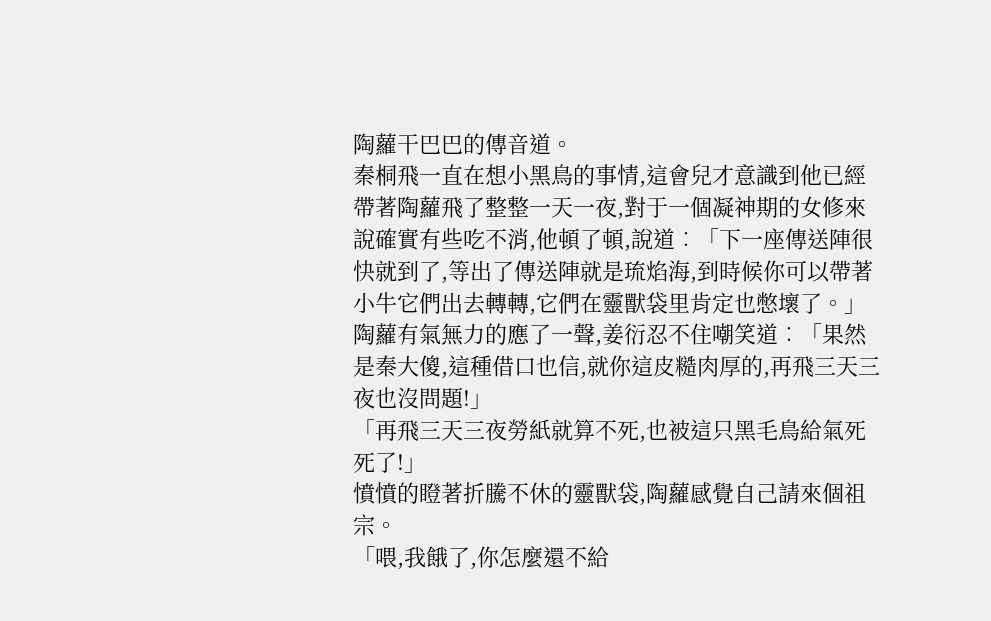陶蘿干巴巴的傳音道。
秦桐飛一直在想小黑鳥的事情,這會兒才意識到他已經帶著陶蘿飛了整整一天一夜,對于一個凝神期的女修來說確實有些吃不消,他頓了頓,說道︰「下一座傳送陣很快就到了,等出了傳送陣就是琉焰海,到時候你可以帶著小牛它們出去轉轉,它們在靈獸袋里肯定也憋壞了。」
陶蘿有氣無力的應了一聲,姜衍忍不住嘲笑道︰「果然是秦大傻,這種借口也信,就你這皮糙肉厚的,再飛三天三夜也沒問題!」
「再飛三天三夜勞紙就算不死,也被這只黑毛鳥給氣死死了!」
憤憤的瞪著折騰不休的靈獸袋,陶蘿感覺自己請來個祖宗。
「喂,我餓了,你怎麼還不給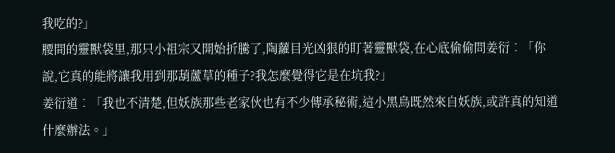我吃的?」
腰間的靈獸袋里,那只小祖宗又開始折騰了,陶蘿目光凶狠的盯著靈獸袋,在心底偷偷問姜衍︰「你說,它真的能將讓我用到那葫蘆草的種子?我怎麼覺得它是在坑我?」
姜衍道︰「我也不清楚,但妖族那些老家伙也有不少傳承秘術,這小黑鳥既然來自妖族,或許真的知道什麼辦法。」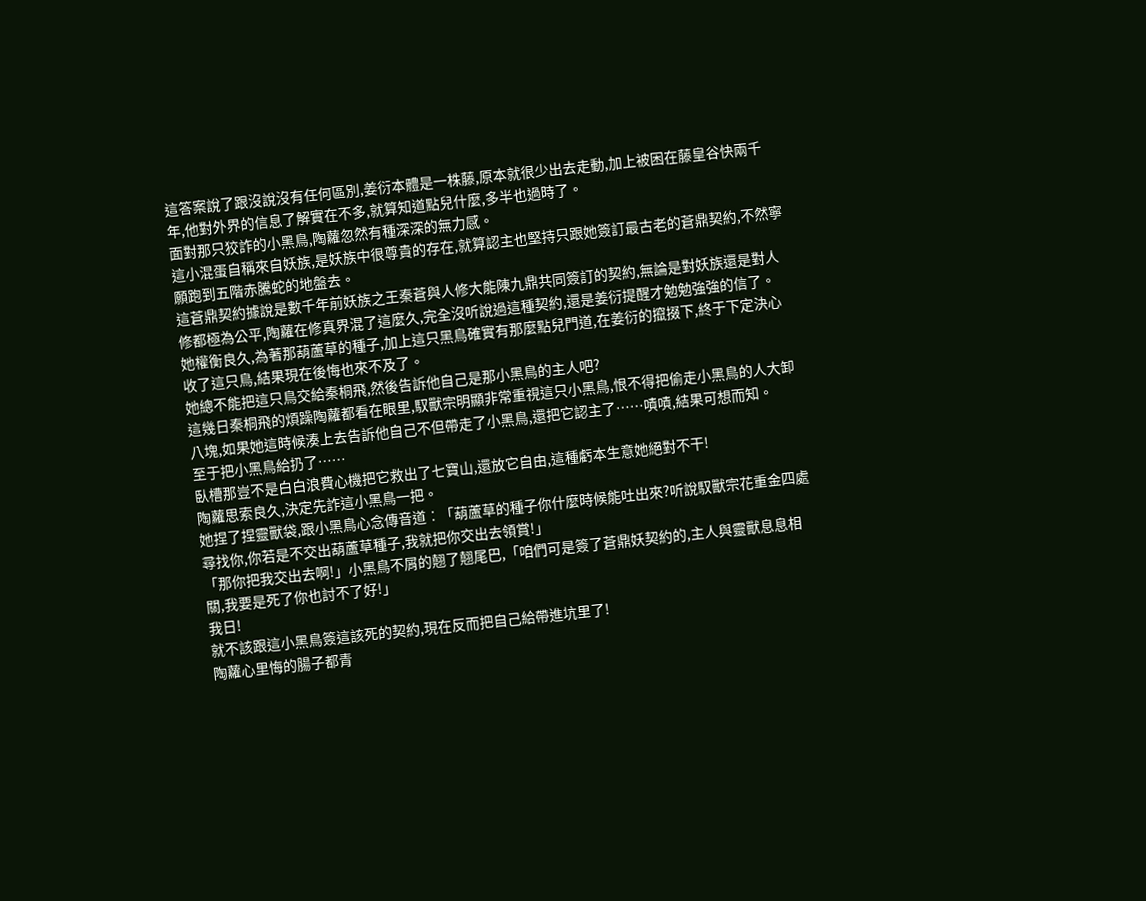這答案說了跟沒說沒有任何區別,姜衍本體是一株藤,原本就很少出去走動,加上被困在藤皇谷快兩千年,他對外界的信息了解實在不多,就算知道點兒什麼,多半也過時了。
面對那只狡詐的小黑鳥,陶蘿忽然有種深深的無力感。
這小混蛋自稱來自妖族,是妖族中很尊貴的存在,就算認主也堅持只跟她簽訂最古老的蒼鼎契約,不然寧願跑到五階赤騰蛇的地盤去。
這蒼鼎契約據說是數千年前妖族之王秦蒼與人修大能陳九鼎共同簽訂的契約,無論是對妖族還是對人修都極為公平,陶蘿在修真界混了這麼久,完全沒听說過這種契約,還是姜衍提醒才勉勉強強的信了。
她權衡良久,為著那葫蘆草的種子,加上這只黑鳥確實有那麼點兒門道,在姜衍的攛掇下,終于下定決心收了這只鳥,結果現在後悔也來不及了。
她總不能把這只鳥交給秦桐飛,然後告訴他自己是那小黑鳥的主人吧?
這幾日秦桐飛的煩躁陶蘿都看在眼里,馭獸宗明顯非常重視這只小黑鳥,恨不得把偷走小黑鳥的人大卸八塊,如果她這時候湊上去告訴他自己不但帶走了小黑鳥,還把它認主了……嘖嘖,結果可想而知。
至于把小黑鳥給扔了……
臥槽那豈不是白白浪費心機把它救出了七寶山,還放它自由,這種虧本生意她絕對不干!
陶蘿思索良久,決定先詐這小黑鳥一把。
她捏了捏靈獸袋,跟小黑鳥心念傳音道︰「葫蘆草的種子你什麼時候能吐出來?听說馭獸宗花重金四處尋找你,你若是不交出葫蘆草種子,我就把你交出去領賞!」
「那你把我交出去啊!」小黑鳥不屑的翹了翹尾巴,「咱們可是簽了蒼鼎妖契約的,主人與靈獸息息相關,我要是死了你也討不了好!」
我日!
就不該跟這小黑鳥簽這該死的契約,現在反而把自己給帶進坑里了!
陶蘿心里悔的腸子都青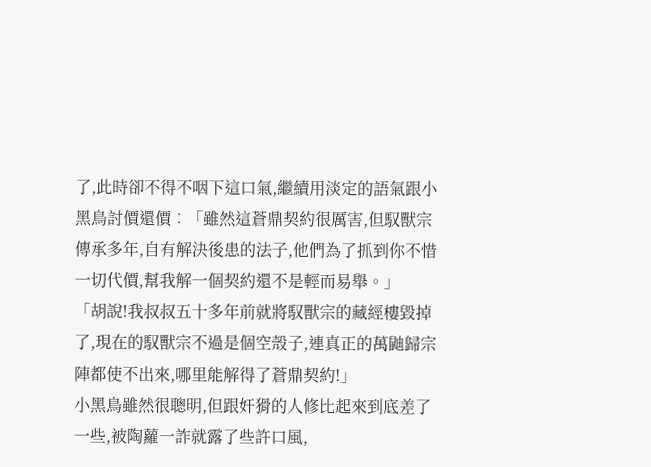了,此時卻不得不咽下這口氣,繼續用淡定的語氣跟小黑鳥討價還價︰「雖然這蒼鼎契約很厲害,但馭獸宗傳承多年,自有解決後患的法子,他們為了抓到你不惜一切代價,幫我解一個契約還不是輕而易舉。」
「胡說!我叔叔五十多年前就將馭獸宗的藏經樓毀掉了,現在的馭獸宗不過是個空殼子,連真正的萬鼬歸宗陣都使不出來,哪里能解得了蒼鼎契約!」
小黑鳥雖然很聰明,但跟奸猾的人修比起來到底差了一些,被陶蘿一詐就露了些許口風,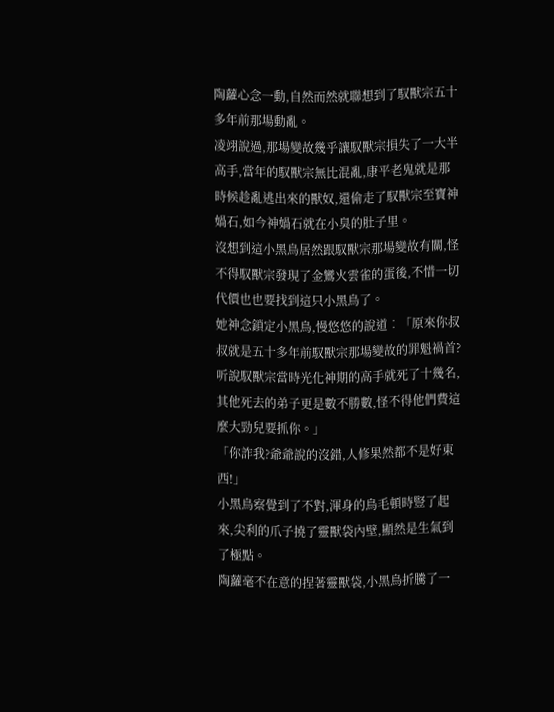陶蘿心念一動,自然而然就聯想到了馭獸宗五十多年前那場動亂。
凌翊說過,那場變故幾乎讓馭獸宗損失了一大半高手,當年的馭獸宗無比混亂,康平老鬼就是那時候趁亂逃出來的獸奴,還偷走了馭獸宗至寶神媧石,如今神媧石就在小臭的肚子里。
沒想到這小黑鳥居然跟馭獸宗那場變故有關,怪不得馭獸宗發現了金鸞火雲雀的蛋後,不惜一切代價也也要找到這只小黑鳥了。
她神念鎖定小黑鳥,慢悠悠的說道︰「原來你叔叔就是五十多年前馭獸宗那場變故的罪魁禍首?听說馭獸宗當時光化神期的高手就死了十幾名,其他死去的弟子更是數不勝數,怪不得他們費這麼大勁兒要抓你。」
「你詐我?爺爺說的沒錯,人修果然都不是好東西!」
小黑鳥察覺到了不對,渾身的鳥毛頓時豎了起來,尖利的爪子撓了靈獸袋內壁,顯然是生氣到了極點。
陶蘿毫不在意的捏著靈獸袋,小黑鳥折騰了一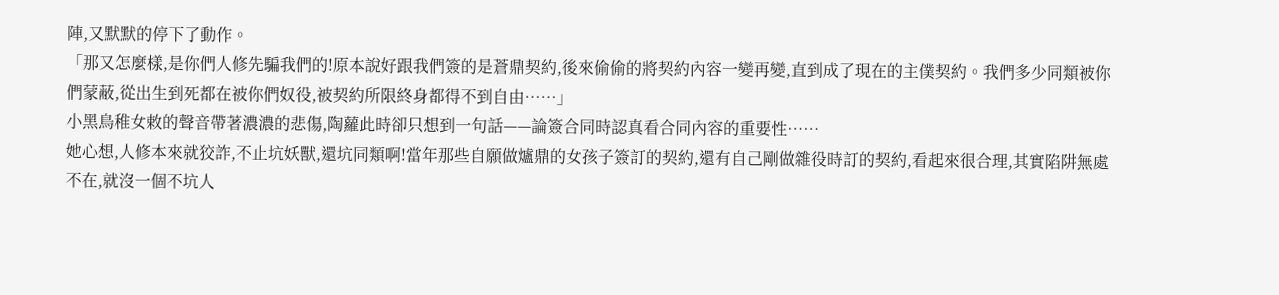陣,又默默的停下了動作。
「那又怎麼樣,是你們人修先騙我們的!原本說好跟我們簽的是蒼鼎契約,後來偷偷的將契約內容一變再變,直到成了現在的主僕契約。我們多少同類被你們蒙蔽,從出生到死都在被你們奴役,被契約所限終身都得不到自由……」
小黑鳥稚女敕的聲音帶著濃濃的悲傷,陶蘿此時卻只想到一句話——論簽合同時認真看合同內容的重要性……
她心想,人修本來就狡詐,不止坑妖獸,還坑同類啊!當年那些自願做爐鼎的女孩子簽訂的契約,還有自己剛做雜役時訂的契約,看起來很合理,其實陷阱無處不在,就沒一個不坑人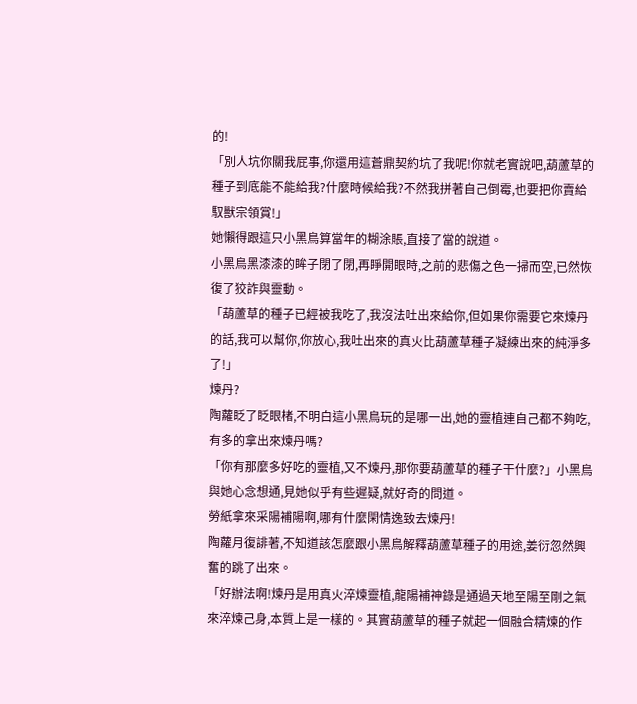的!
「別人坑你關我屁事,你還用這蒼鼎契約坑了我呢!你就老實說吧,葫蘆草的種子到底能不能給我?什麼時候給我?不然我拼著自己倒霉,也要把你賣給馭獸宗領賞!」
她懶得跟這只小黑鳥算當年的糊涂賬,直接了當的說道。
小黑鳥黑漆漆的眸子閉了閉,再睜開眼時,之前的悲傷之色一掃而空,已然恢復了狡詐與靈動。
「葫蘆草的種子已經被我吃了,我沒法吐出來給你,但如果你需要它來煉丹的話,我可以幫你,你放心,我吐出來的真火比葫蘆草種子凝練出來的純淨多了!」
煉丹?
陶蘿眨了眨眼楮,不明白這小黑鳥玩的是哪一出,她的靈植連自己都不夠吃,有多的拿出來煉丹嗎?
「你有那麼多好吃的靈植,又不煉丹,那你要葫蘆草的種子干什麼?」小黑鳥與她心念想通,見她似乎有些遲疑,就好奇的問道。
勞紙拿來采陽補陽啊,哪有什麼閑情逸致去煉丹!
陶蘿月復誹著,不知道該怎麼跟小黑鳥解釋葫蘆草種子的用途,姜衍忽然興奮的跳了出來。
「好辦法啊!煉丹是用真火淬煉靈植,龍陽補神錄是通過天地至陽至剛之氣來淬煉己身,本質上是一樣的。其實葫蘆草的種子就起一個融合精煉的作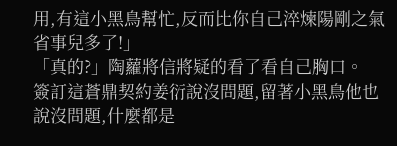用,有這小黑鳥幫忙,反而比你自己淬煉陽剛之氣省事兒多了!」
「真的?」陶蘿將信將疑的看了看自己胸口。
簽訂這蒼鼎契約姜衍說沒問題,留著小黑鳥他也說沒問題,什麼都是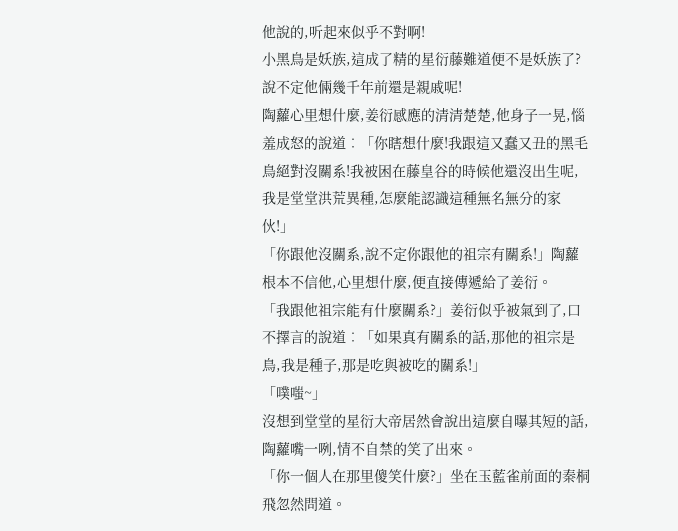他說的,听起來似乎不對啊!
小黑鳥是妖族,這成了精的星衍藤難道便不是妖族了?
說不定他倆幾千年前還是親戚呢!
陶蘿心里想什麼,姜衍感應的清清楚楚,他身子一晃,惱羞成怒的說道︰「你瞎想什麼!我跟這又蠢又丑的黑毛鳥絕對沒關系!我被困在藤皇谷的時候他還沒出生呢,我是堂堂洪荒異種,怎麼能認識這種無名無分的家伙!」
「你跟他沒關系,說不定你跟他的祖宗有關系!」陶蘿根本不信他,心里想什麼,便直接傳遞給了姜衍。
「我跟他祖宗能有什麼關系?」姜衍似乎被氣到了,口不擇言的說道︰「如果真有關系的話,那他的祖宗是鳥,我是種子,那是吃與被吃的關系!」
「噗嗤~」
沒想到堂堂的星衍大帝居然會說出這麼自曝其短的話,陶蘿嘴一咧,情不自禁的笑了出來。
「你一個人在那里傻笑什麼?」坐在玉藍雀前面的秦桐飛忽然問道。